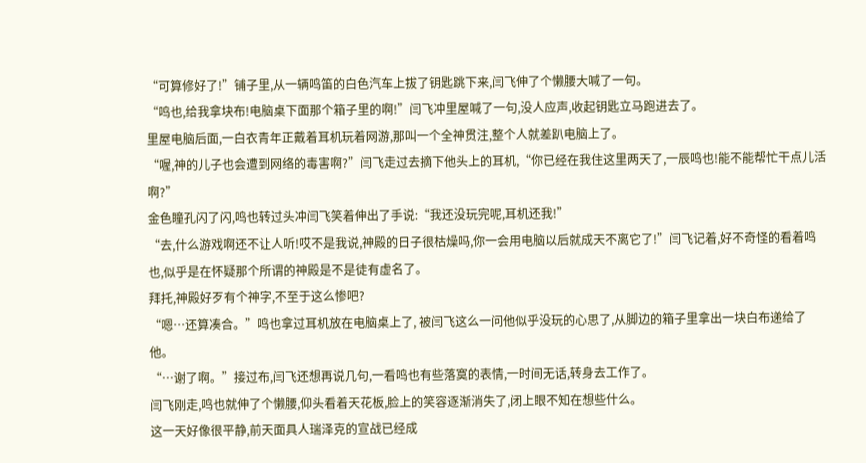“可算修好了!”铺子里,从一辆鸣笛的白色汽车上拔了钥匙跳下来,闫飞伸了个懒腰大喊了一句。
“鸣也,给我拿块布!电脑桌下面那个箱子里的啊!”闫飞冲里屋喊了一句,没人应声,收起钥匙立马跑进去了。
里屋电脑后面,一白衣青年正戴着耳机玩着网游,那叫一个全神贯注,整个人就差趴电脑上了。
“喔,神的儿子也会遭到网络的毒害啊?”闫飞走过去摘下他头上的耳机,“你已经在我住这里两天了,一辰鸣也!能不能帮忙干点儿活啊?”
金色瞳孔闪了闪,鸣也转过头冲闫飞笑着伸出了手说:“我还没玩完呢,耳机还我!”
“去,什么游戏啊还不让人听!哎不是我说,神殿的日子很枯燥吗,你一会用电脑以后就成天不离它了!”闫飞记着,好不奇怪的看着鸣也,似乎是在怀疑那个所谓的神殿是不是徒有虚名了。
拜托,神殿好歹有个神字,不至于这么惨吧?
“嗯…还算凑合。”鸣也拿过耳机放在电脑桌上了, 被闫飞这么一问他似乎没玩的心思了,从脚边的箱子里拿出一块白布递给了他。
“…谢了啊。”接过布,闫飞还想再说几句,一看鸣也有些落寞的表情,一时间无话,转身去工作了。
闫飞刚走,鸣也就伸了个懒腰,仰头看着天花板,脸上的笑容逐渐消失了,闭上眼不知在想些什么。
这一天好像很平静,前天面具人瑞泽克的宣战已经成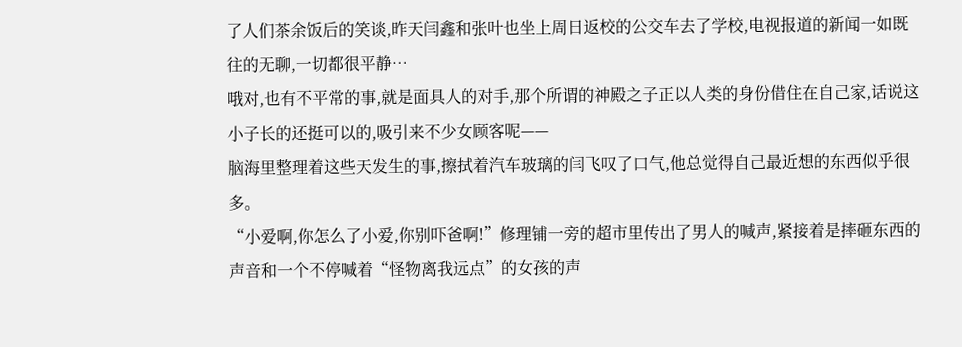了人们茶余饭后的笑谈,昨天闫鑫和张叶也坐上周日返校的公交车去了学校,电视报道的新闻一如既往的无聊,一切都很平静…
哦对,也有不平常的事,就是面具人的对手,那个所谓的神殿之子正以人类的身份借住在自己家,话说这小子长的还挺可以的,吸引来不少女顾客呢——
脑海里整理着这些天发生的事,擦拭着汽车玻璃的闫飞叹了口气,他总觉得自己最近想的东西似乎很多。
“小爱啊,你怎么了小爱,你别吓爸啊!”修理铺一旁的超市里传出了男人的喊声,紧接着是摔砸东西的声音和一个不停喊着“怪物离我远点”的女孩的声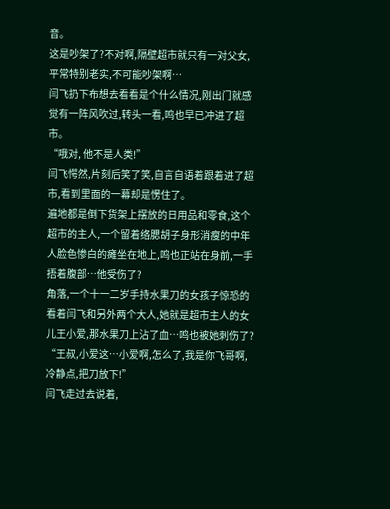音。
这是吵架了?不对啊,隔壁超市就只有一对父女,平常特别老实,不可能吵架啊…
闫飞扔下布想去看看是个什么情况,刚出门就感觉有一阵风吹过,转头一看,鸣也早已冲进了超市。
“哦对, 他不是人类!”
闫飞愕然,片刻后笑了笑,自言自语着跟着进了超市,看到里面的一幕却是愣住了。
遍地都是倒下货架上摆放的日用品和零食,这个超市的主人,一个留着络腮胡子身形消瘦的中年人脸色惨白的瘫坐在地上,鸣也正站在身前,一手捂着腹部…他受伤了?
角落,一个十一二岁手持水果刀的女孩子惊恐的看着闫飞和另外两个大人,她就是超市主人的女儿王小爱,那水果刀上沾了血…鸣也被她刺伤了?
“王叔,小爱这…小爱啊,怎么了,我是你飞哥啊,冷静点,把刀放下!”
闫飞走过去说着,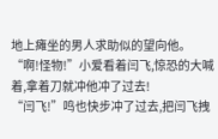地上瘫坐的男人求助似的望向他。
“啊!怪物!”小爱看着闫飞,惊恐的大喊着,拿着刀就冲他冲了过去!
“闫飞!”鸣也快步冲了过去,把闫飞拽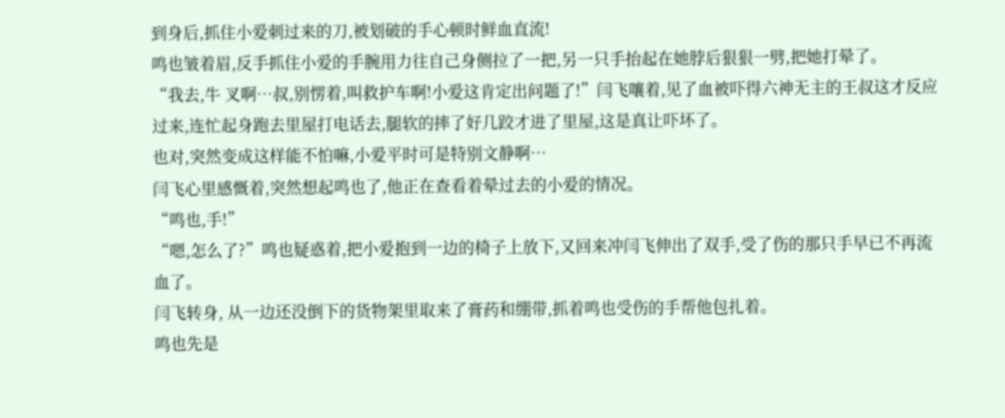到身后,抓住小爱刺过来的刀,被划破的手心顿时鲜血直流!
鸣也皱着眉,反手抓住小爱的手腕用力往自己身侧拉了一把,另一只手抬起在她脖后狠狠一劈,把她打晕了。
“我去,牛 叉啊…叔,别愣着,叫救护车啊!小爱这肯定出问题了!”闫飞嚷着,见了血被吓得六神无主的王叔这才反应过来,连忙起身跑去里屋打电话去,腿软的摔了好几跤才进了里屋,这是真让吓坏了。
也对,突然变成这样能不怕嘛,小爱平时可是特别文静啊…
闫飞心里感慨着,突然想起鸣也了,他正在查看着晕过去的小爱的情况。
“鸣也,手!”
“嗯,怎么了?”鸣也疑惑着,把小爱抱到一边的椅子上放下,又回来冲闫飞伸出了双手,受了伤的那只手早已不再流血了。
闫飞转身, 从一边还没倒下的货物架里取来了膏药和绷带,抓着鸣也受伤的手帮他包扎着。
鸣也先是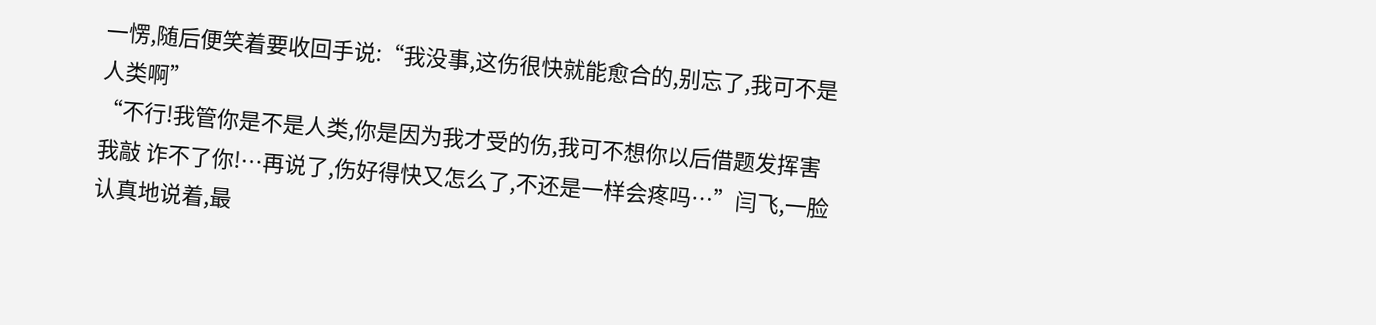一愣,随后便笑着要收回手说:“我没事,这伤很快就能愈合的,别忘了,我可不是人类啊”
“不行!我管你是不是人类,你是因为我才受的伤,我可不想你以后借题发挥害我敲 诈不了你!…再说了,伤好得快又怎么了,不还是一样会疼吗…”闫飞,一脸认真地说着,最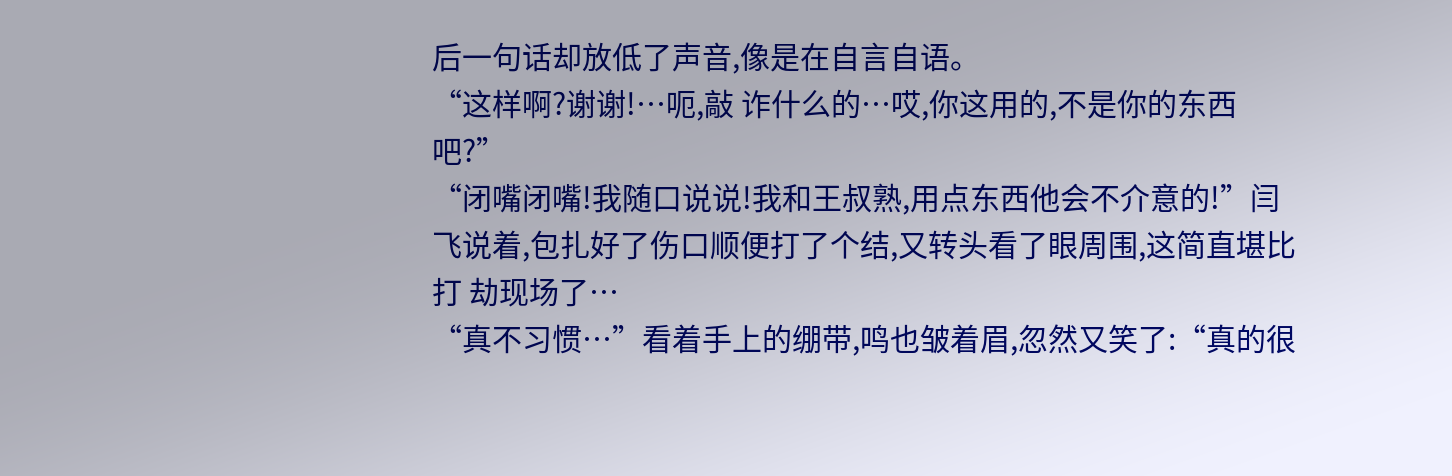后一句话却放低了声音,像是在自言自语。
“这样啊?谢谢!…呃,敲 诈什么的…哎,你这用的,不是你的东西吧?”
“闭嘴闭嘴!我随口说说!我和王叔熟,用点东西他会不介意的!”闫飞说着,包扎好了伤口顺便打了个结,又转头看了眼周围,这简直堪比打 劫现场了…
“真不习惯…”看着手上的绷带,鸣也皱着眉,忽然又笑了:“真的很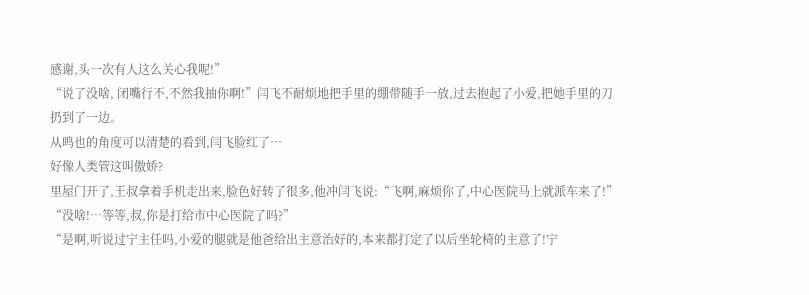感谢,头一次有人这么关心我呢!”
“说了没啥, 闭嘴行不,不然我抽你啊!”闫飞不耐烦地把手里的绷带随手一放,过去抱起了小爱,把她手里的刀扔到了一边。
从鸣也的角度可以清楚的看到,闫飞脸红了…
好像人类管这叫傲娇?
里屋门开了,王叔拿着手机走出来,脸色好转了很多,他冲闫飞说:“飞啊,麻烦你了,中心医院马上就派车来了!”
“没啥!…等等,叔,你是打给市中心医院了吗?”
“是啊,听说过宁主任吗,小爱的腿就是他爸给出主意治好的,本来都打定了以后坐轮椅的主意了!宁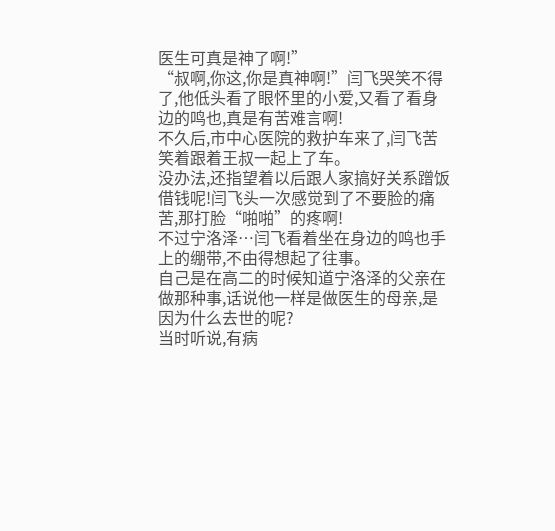医生可真是神了啊!”
“叔啊,你这,你是真神啊!”闫飞哭笑不得了,他低头看了眼怀里的小爱,又看了看身边的鸣也,真是有苦难言啊!
不久后,市中心医院的救护车来了,闫飞苦笑着跟着王叔一起上了车。
没办法,还指望着以后跟人家搞好关系蹭饭借钱呢!闫飞头一次感觉到了不要脸的痛苦,那打脸“啪啪”的疼啊!
不过宁洛泽…闫飞看着坐在身边的鸣也手上的绷带,不由得想起了往事。
自己是在高二的时候知道宁洛泽的父亲在做那种事,话说他一样是做医生的母亲,是因为什么去世的呢?
当时听说,有病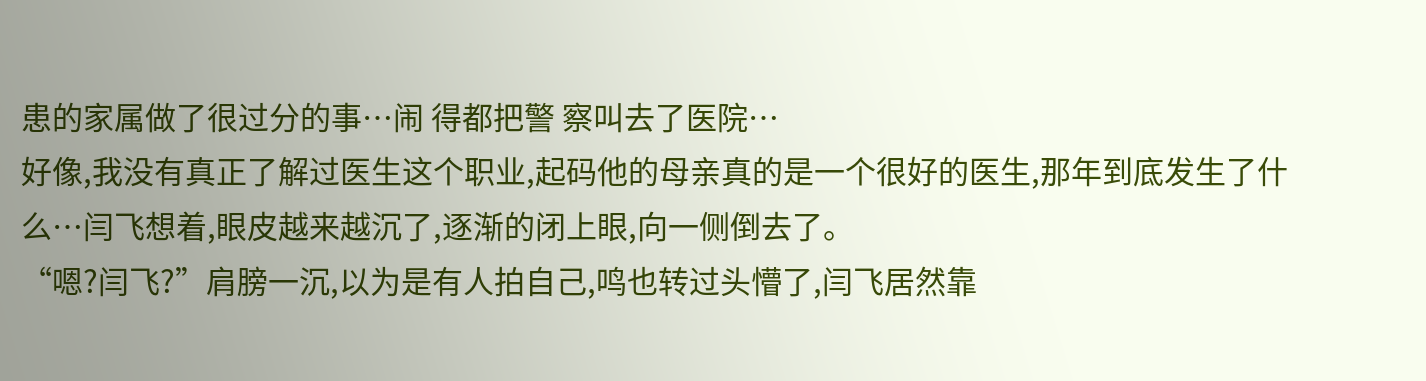患的家属做了很过分的事…闹 得都把警 察叫去了医院…
好像,我没有真正了解过医生这个职业,起码他的母亲真的是一个很好的医生,那年到底发生了什么…闫飞想着,眼皮越来越沉了,逐渐的闭上眼,向一侧倒去了。
“嗯?闫飞?”肩膀一沉,以为是有人拍自己,鸣也转过头懵了,闫飞居然靠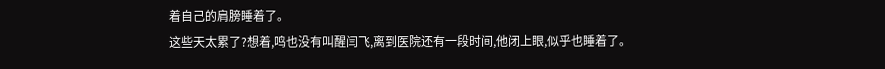着自己的肩膀睡着了。
这些天太累了?想着,鸣也没有叫醒闫飞,离到医院还有一段时间,他闭上眼,似乎也睡着了。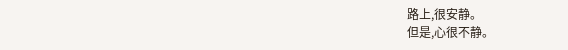路上,很安静。
但是,心很不静。